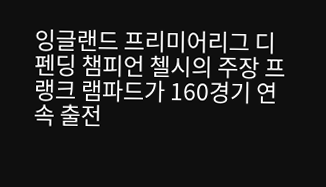잉글랜드 프리미어리그 디펜딩 챔피언 첼시의 주장 프랭크 램파드가 160경기 연속 출전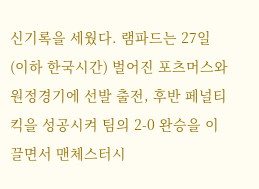신기록을 세웠다. 램파드는 27일(이하 한국시간) 벌어진 포츠머스와 원정경기에 선발 출전, 후반 페널티킥을 성공시켜 팀의 2-0 완승을 이끌면서 맨체스터시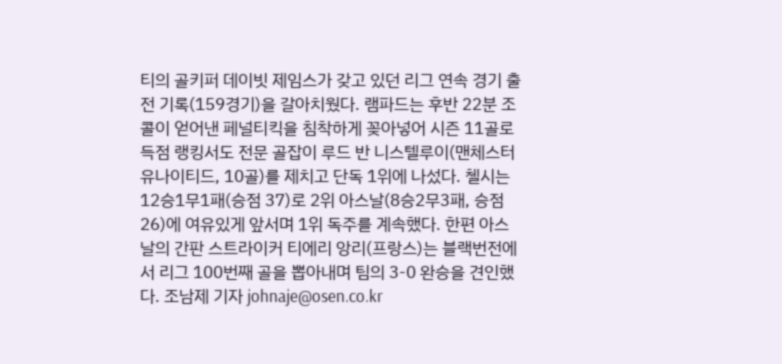티의 골키퍼 데이빗 제임스가 갖고 있던 리그 연속 경기 출전 기록(159경기)을 갈아치웠다. 램파드는 후반 22분 조 콜이 얻어낸 페널티킥을 침착하게 꽂아넣어 시즌 11골로 득점 랭킹서도 전문 골잡이 루드 반 니스텔루이(맨체스터 유나이티드, 10골)를 제치고 단독 1위에 나섰다. 첼시는 12승1무1패(승점 37)로 2위 아스날(8승2무3패, 승점 26)에 여유있게 앞서며 1위 독주를 계속했다. 한편 아스날의 간판 스트라이커 티에리 앙리(프랑스)는 블랙번전에서 리그 100번째 골을 뽑아내며 팀의 3-0 완승을 견인했다. 조남제 기자 johnaje@osen.co.kr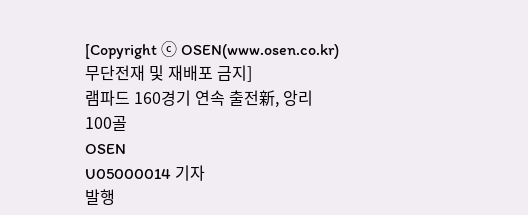[Copyright ⓒ OSEN(www.osen.co.kr) 무단전재 및 재배포 금지]
램파드 160경기 연속 출전新, 앙리 100골
OSEN
U05000014 기자
발행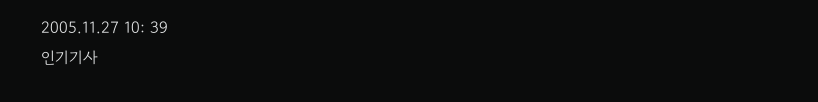2005.11.27 10: 39
인기기사